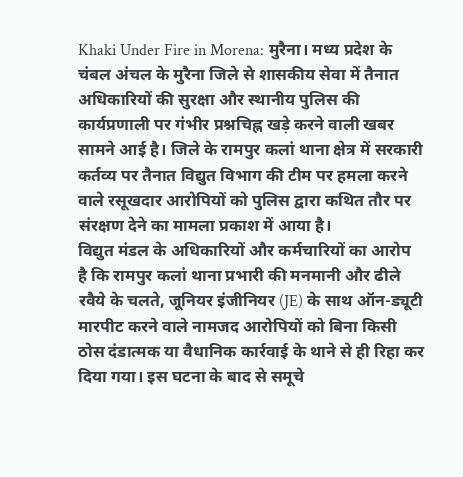Khaki Under Fire in Morena: मुरैना। मध्य प्रदेश के चंबल अंचल के मुरैना जिले से शासकीय सेवा में तैनात अधिकारियों की सुरक्षा और स्थानीय पुलिस की कार्यप्रणाली पर गंभीर प्रश्नचिह्न खड़े करने वाली खबर सामने आई है। जिले के रामपुर कलां थाना क्षेत्र में सरकारी कर्तव्य पर तैनात विद्युत विभाग की टीम पर हमला करने वाले रसूखदार आरोपियों को पुलिस द्वारा कथित तौर पर संरक्षण देने का मामला प्रकाश में आया है।
विद्युत मंडल के अधिकारियों और कर्मचारियों का आरोप है कि रामपुर कलां थाना प्रभारी की मनमानी और ढीले रवैये के चलते, जूनियर इंजीनियर (JE) के साथ ऑन-ड्यूटी मारपीट करने वाले नामजद आरोपियों को बिना किसी ठोस दंडात्मक या वैधानिक कार्रवाई के थाने से ही रिहा कर दिया गया। इस घटना के बाद से समूचे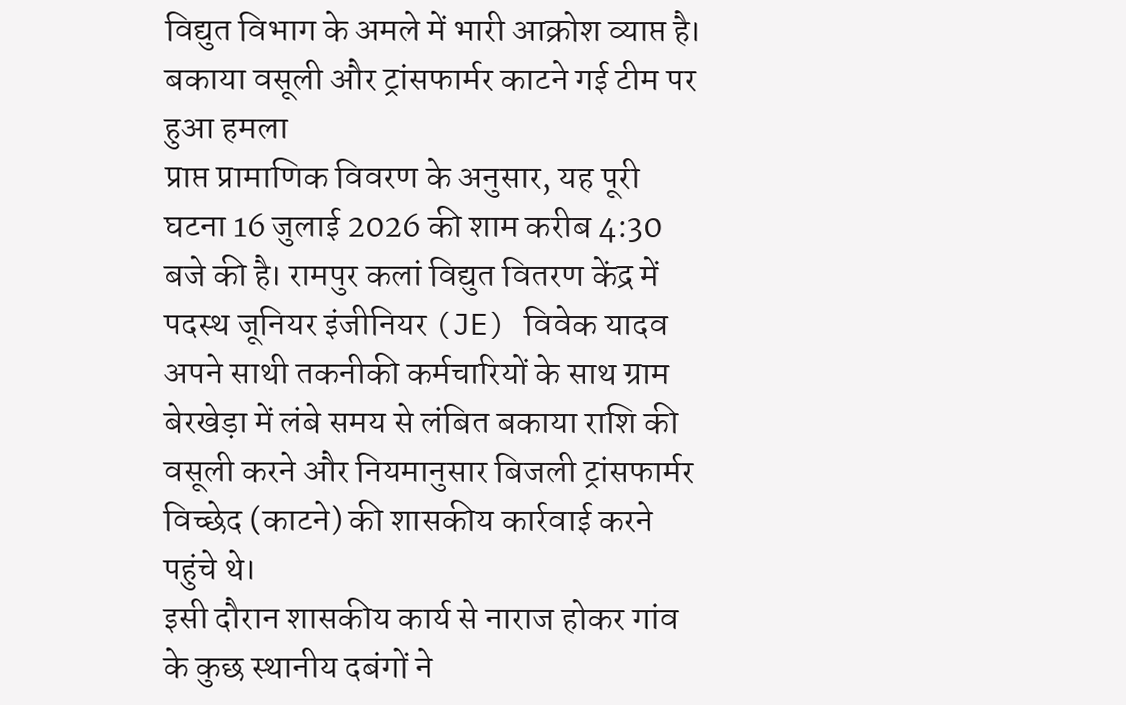विद्युत विभाग के अमले में भारी आक्रोश व्याप्त है।
बकाया वसूली और ट्रांसफार्मर काटने गई टीम पर हुआ हमला
प्राप्त प्रामाणिक विवरण के अनुसार, यह पूरी घटना 16 जुलाई 2026 की शाम करीब 4:30 बजे की है। रामपुर कलां विद्युत वितरण केंद्र में पदस्थ जूनियर इंजीनियर (JE) विवेक यादव अपने साथी तकनीकी कर्मचारियों के साथ ग्राम बेरखेड़ा में लंबे समय से लंबित बकाया राशि की वसूली करने और नियमानुसार बिजली ट्रांसफार्मर विच्छेद (काटने) की शासकीय कार्रवाई करने पहुंचे थे।
इसी दौरान शासकीय कार्य से नाराज होकर गांव के कुछ स्थानीय दबंगों ने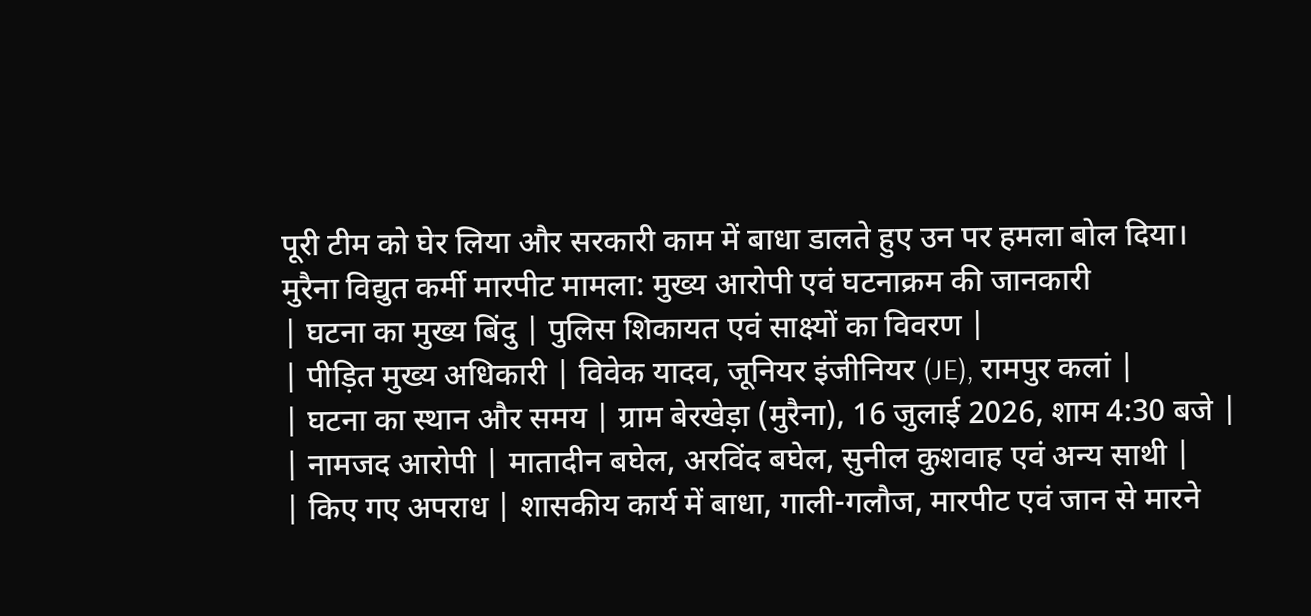पूरी टीम को घेर लिया और सरकारी काम में बाधा डालते हुए उन पर हमला बोल दिया।
मुरैना विद्युत कर्मी मारपीट मामला: मुख्य आरोपी एवं घटनाक्रम की जानकारी
| घटना का मुख्य बिंदु | पुलिस शिकायत एवं साक्ष्यों का विवरण |
| पीड़ित मुख्य अधिकारी | विवेक यादव, जूनियर इंजीनियर (JE), रामपुर कलां |
| घटना का स्थान और समय | ग्राम बेरखेड़ा (मुरैना), 16 जुलाई 2026, शाम 4:30 बजे |
| नामजद आरोपी | मातादीन बघेल, अरविंद बघेल, सुनील कुशवाह एवं अन्य साथी |
| किए गए अपराध | शासकीय कार्य में बाधा, गाली-गलौज, मारपीट एवं जान से मारने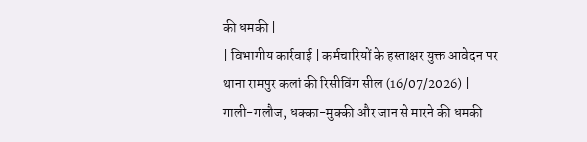की धमकी |
| विभागीय कार्रवाई | कर्मचारियों के हस्ताक्षर युक्त आवेदन पर थाना रामपुर कलां की रिसीविंग सील (16/07/2026) |
गाली-गलौज, धक्का-मुक्की और जान से मारने की धमकी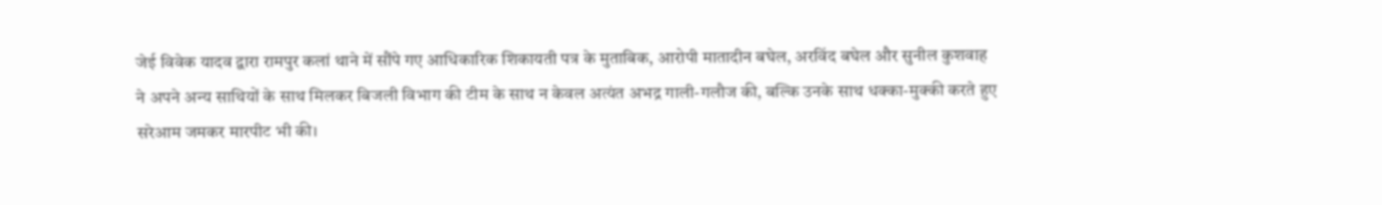जेई विवेक यादव द्वारा रामपुर कलां थाने में सौंपे गए आधिकारिक शिकायती पत्र के मुताबिक, आरोपी मातादीन बघेल, अरविंद बघेल और सुनील कुशवाह ने अपने अन्य साथियों के साथ मिलकर बिजली विभाग की टीम के साथ न केवल अत्यंत अभद्र गाली-गलौज की, बल्कि उनके साथ धक्का-मुक्की करते हुए सरेआम जमकर मारपीट भी की।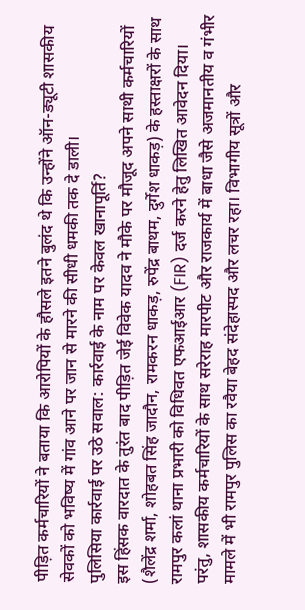पीड़ित कर्मचारियों ने बताया कि आरोपियों के हौसले इतने बुलंद थे कि उन्होंने ऑन-ड्यूटी शासकीय सेवकों को भविष्य में गांव आने पर जान से मारने की सीधी धमकी तक दे डाली।
पुलिसिया कार्रवाई पर उठे सवाल: कार्रवाई के नाम पर केवल खानापूर्ति?
इस हिंसक वारदात के तुरंत बाद पीड़ित जेई विवेक यादव ने मौके पर मौजूद अपने साथी कर्मचारियों (शैलेंद्र शर्मा, शोहबत सिंह जादौन, रामकरन धाकड़, रुपेंद्र बाथम, दुर्गेश धाकड़) के हस्ताक्षरों के साथ रामपुर कलां थाना प्रभारी को विधिवत एफआईआर (FIR) दर्ज करने हेतु लिखित आवेदन दिया।
परंतु, शासकीय कर्मचारियों के साथ सरेराह मारपीट और राजकार्य में बाधा जैसे अजमानतीय व गंभीर मामले में भी रामपुर पुलिस का रवैया बेहद संदेहास्पद और लचर रहा। विभागीय सूत्रों और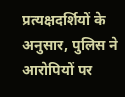प्रत्यक्षदर्शियों के अनुसार, पुलिस ने आरोपियों पर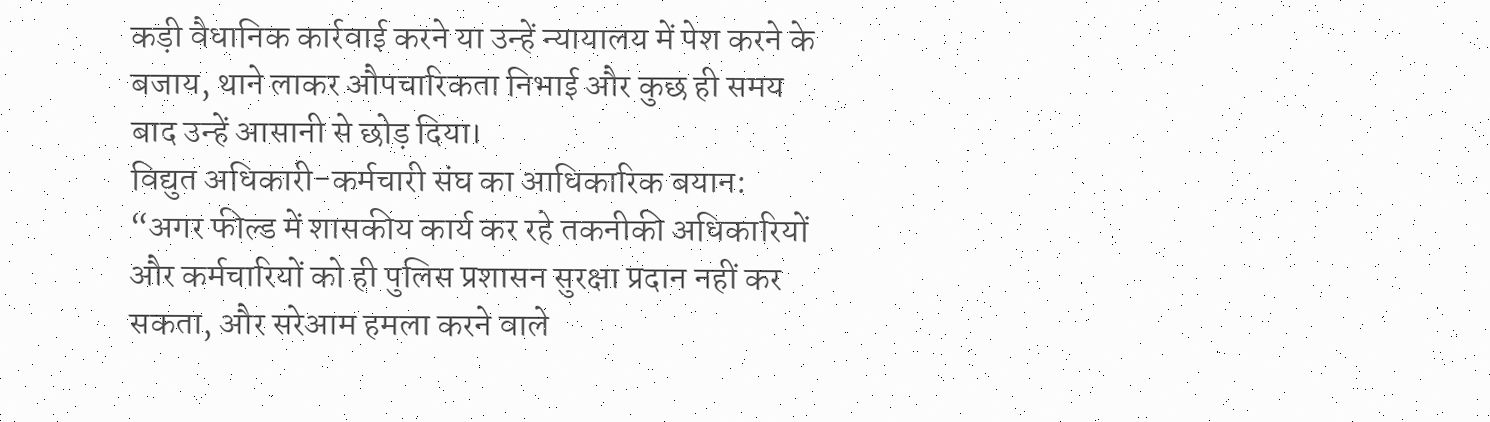कड़ी वैधानिक कार्रवाई करने या उन्हें न्यायालय में पेश करने के बजाय, थाने लाकर औपचारिकता निभाई और कुछ ही समय बाद उन्हें आसानी से छोड़ दिया।
विद्युत अधिकारी-कर्मचारी संघ का आधिकारिक बयान:
“अगर फील्ड में शासकीय कार्य कर रहे तकनीकी अधिकारियों और कर्मचारियों को ही पुलिस प्रशासन सुरक्षा प्रदान नहीं कर सकता, और सरेआम हमला करने वाले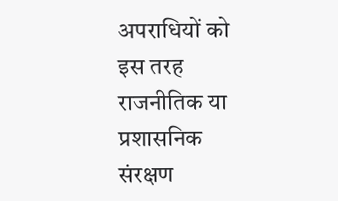अपराधियों को इस तरह राजनीतिक या प्रशासनिक संरक्षण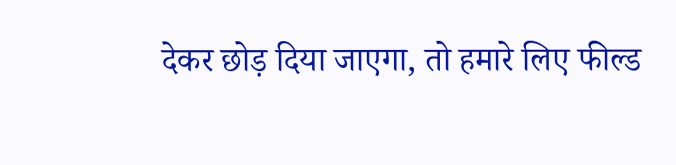देकर छोड़ दिया जाएगा, तो हमारे लिए फील्ड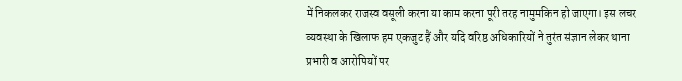में निकलकर राजस्व वसूली करना या काम करना पूरी तरह नामुमकिन हो जाएगा। इस लचर व्यवस्था के खिलाफ हम एकजुट हैं और यदि वरिष्ठ अधिकारियों ने तुरंत संज्ञान लेकर थाना प्रभारी व आरोपियों पर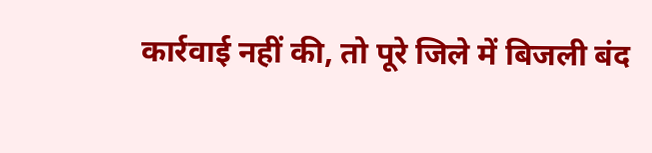कार्रवाई नहीं की, तो पूरे जिले में बिजली बंद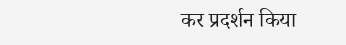कर प्रदर्शन किया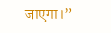जाएगा।”